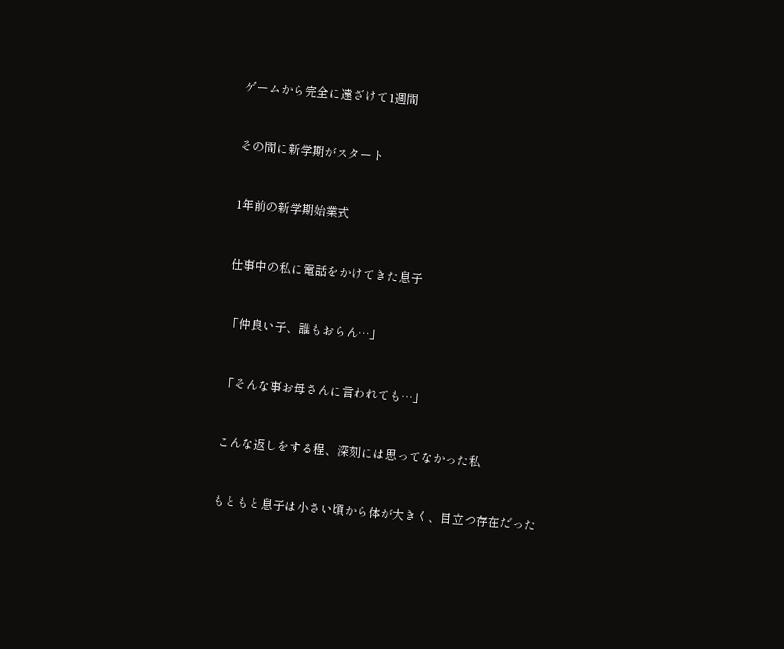ゲームから完全に遠ざけて1週間


その間に新学期がスタート


1年前の新学期始業式


仕事中の私に電話をかけてきた息子


「仲良い子、誰もおらん…」


「そんな事お母さんに言われても…」


こんな返しをする程、深刻には思ってなかった私


もともと息子は小さい頃から体が大きく、目立つ存在だった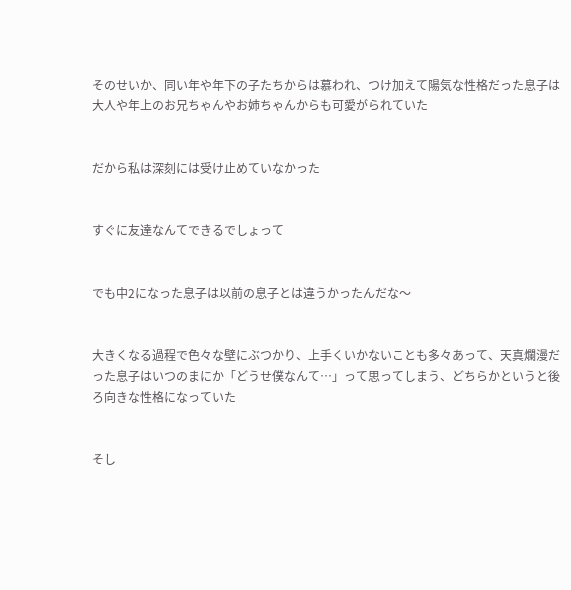そのせいか、同い年や年下の子たちからは慕われ、つけ加えて陽気な性格だった息子は大人や年上のお兄ちゃんやお姉ちゃんからも可愛がられていた


だから私は深刻には受け止めていなかった


すぐに友達なんてできるでしょって


でも中2になった息子は以前の息子とは違うかったんだな〜


大きくなる過程で色々な壁にぶつかり、上手くいかないことも多々あって、天真爛漫だった息子はいつのまにか「どうせ僕なんて…」って思ってしまう、どちらかというと後ろ向きな性格になっていた


そし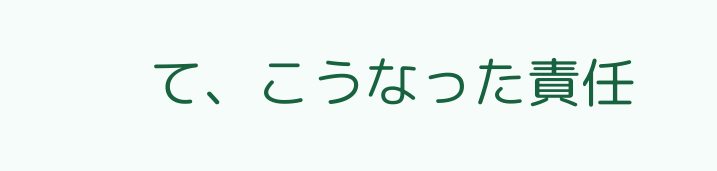て、こうなった責任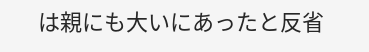は親にも大いにあったと反省